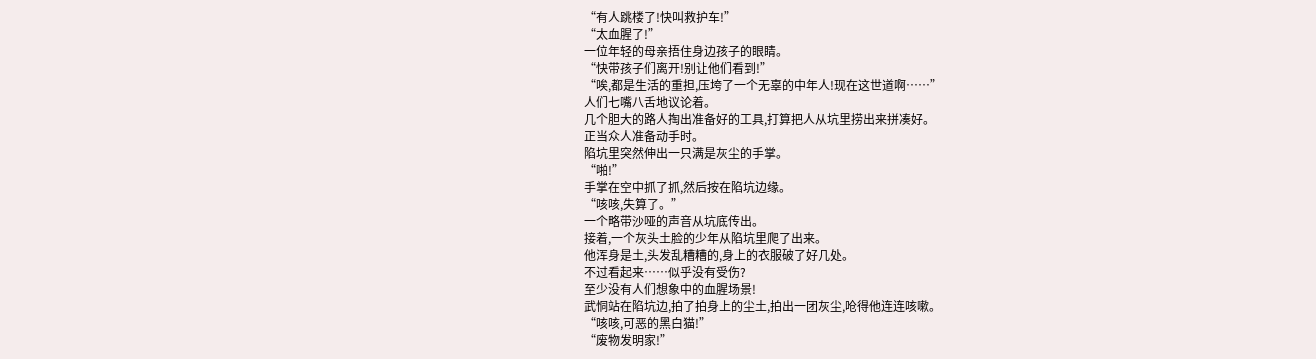“有人跳楼了!快叫救护车!”
“太血腥了!”
一位年轻的母亲捂住身边孩子的眼睛。
“快带孩子们离开!别让他们看到!”
“唉,都是生活的重担,压垮了一个无辜的中年人!现在这世道啊……”
人们七嘴八舌地议论着。
几个胆大的路人掏出准备好的工具,打算把人从坑里捞出来拼凑好。
正当众人准备动手时。
陷坑里突然伸出一只满是灰尘的手掌。
“啪!”
手掌在空中抓了抓,然后按在陷坑边缘。
“咳咳,失算了。”
一个略带沙哑的声音从坑底传出。
接着,一个灰头土脸的少年从陷坑里爬了出来。
他浑身是土,头发乱糟糟的,身上的衣服破了好几处。
不过看起来……似乎没有受伤?
至少没有人们想象中的血腥场景!
武恫站在陷坑边,拍了拍身上的尘土,拍出一团灰尘,呛得他连连咳嗽。
“咳咳,可恶的黑白猫!”
“废物发明家!”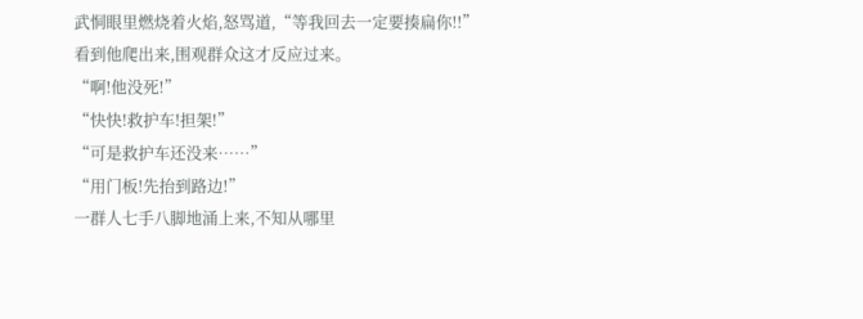武恫眼里燃烧着火焰,怒骂道,“等我回去一定要揍扁你!!”
看到他爬出来,围观群众这才反应过来。
“啊!他没死!”
“快快!救护车!担架!”
“可是救护车还没来……”
“用门板!先抬到路边!”
一群人七手八脚地涌上来,不知从哪里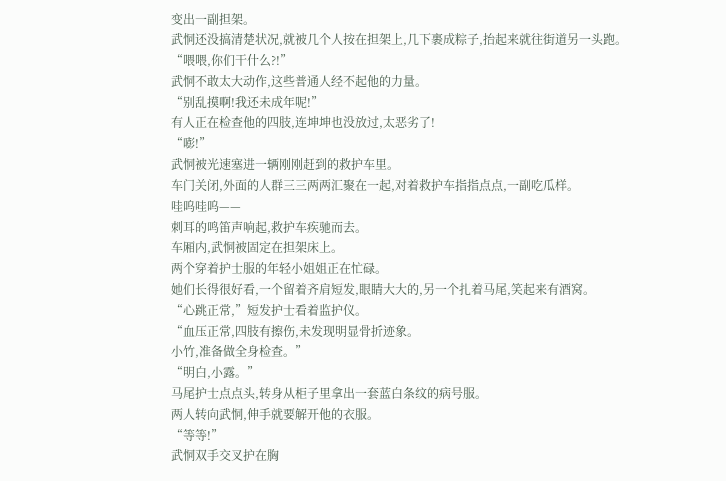变出一副担架。
武恫还没搞清楚状况,就被几个人按在担架上,几下裹成粽子,抬起来就往街道另一头跑。
“喂喂,你们干什么?!”
武恫不敢太大动作,这些普通人经不起他的力量。
“别乱摸啊!我还未成年呢!”
有人正在检查他的四肢,连坤坤也没放过,太恶劣了!
“嘭!”
武恫被光速塞进一辆刚刚赶到的救护车里。
车门关闭,外面的人群三三两两汇聚在一起,对着救护车指指点点,一副吃瓜样。
哇呜哇呜——
刺耳的鸣笛声响起,救护车疾驰而去。
车厢内,武恫被固定在担架床上。
两个穿着护士服的年轻小姐姐正在忙碌。
她们长得很好看,一个留着齐肩短发,眼睛大大的,另一个扎着马尾,笑起来有酒窝。
“心跳正常,”短发护士看着监护仪。
“血压正常,四肢有擦伤,未发现明显骨折迹象。
小竹,准备做全身检查。”
“明白,小露。”
马尾护士点点头,转身从柜子里拿出一套蓝白条纹的病号服。
两人转向武恫,伸手就要解开他的衣服。
“等等!”
武恫双手交叉护在胸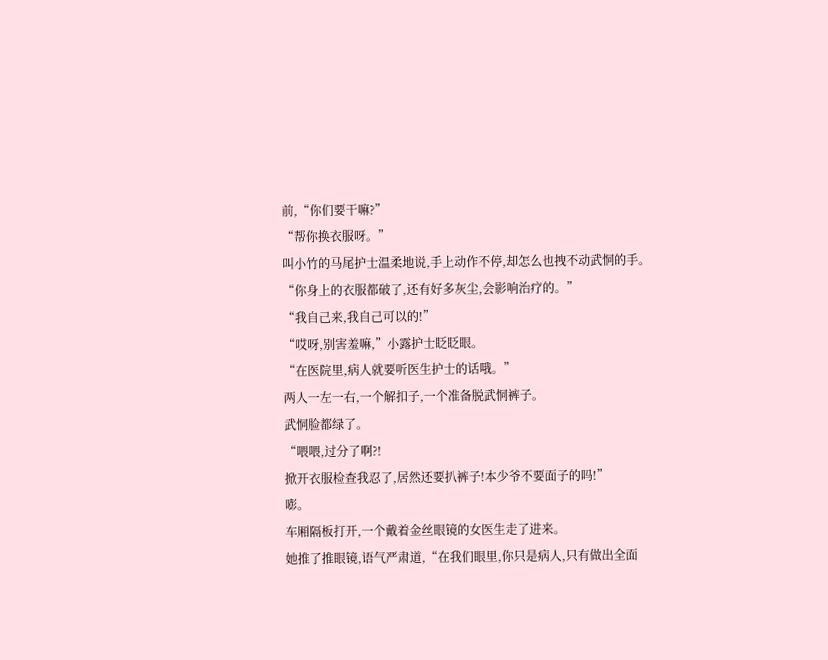前,“你们要干嘛?”
“帮你换衣服呀。”
叫小竹的马尾护士温柔地说,手上动作不停,却怎么也拽不动武恫的手。
“你身上的衣服都破了,还有好多灰尘,会影响治疗的。”
“我自己来,我自己可以的!”
“哎呀,别害羞嘛,”小露护士眨眨眼。
“在医院里,病人就要听医生护士的话哦。”
两人一左一右,一个解扣子,一个准备脱武恫裤子。
武恫脸都绿了。
“喂喂,过分了啊?!
掀开衣服检查我忍了,居然还要扒裤子!本少爷不要面子的吗!”
嘭。
车厢隔板打开,一个戴着金丝眼镜的女医生走了进来。
她推了推眼镜,语气严肃道,“在我们眼里,你只是病人,只有做出全面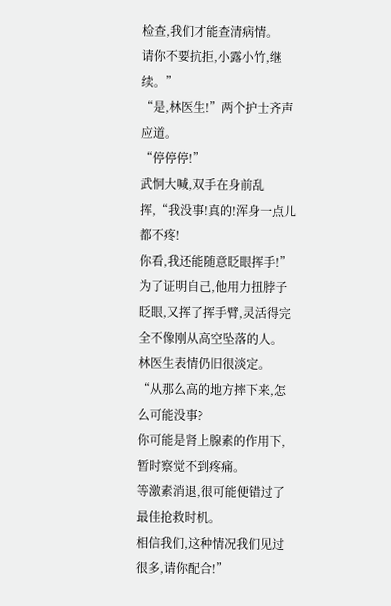检查,我们才能查清病情。
请你不要抗拒,小露小竹,继续。”
“是,林医生!”两个护士齐声应道。
“停停停!”
武恫大喊,双手在身前乱挥,“我没事!真的!浑身一点儿都不疼!
你看,我还能随意眨眼挥手!”
为了证明自己,他用力扭脖子眨眼,又挥了挥手臂,灵活得完全不像刚从高空坠落的人。
林医生表情仍旧很淡定。
“从那么高的地方摔下来,怎么可能没事?
你可能是肾上腺素的作用下,暂时察觉不到疼痛。
等激素消退,很可能便错过了最佳抢救时机。
相信我们,这种情况我们见过很多,请你配合!”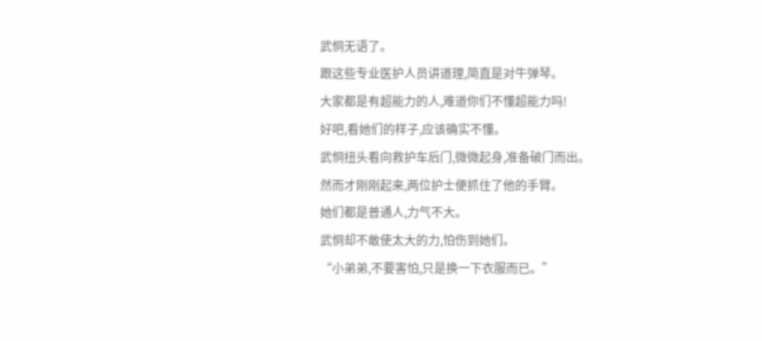武恫无语了。
跟这些专业医护人员讲道理,简直是对牛弹琴。
大家都是有超能力的人,难道你们不懂超能力吗!
好吧,看她们的样子,应该确实不懂。
武恫扭头看向救护车后门,微微起身,准备破门而出。
然而才刚刚起来,两位护士便抓住了他的手臂。
她们都是普通人,力气不大。
武恫却不敢使太大的力,怕伤到她们。
“小弟弟,不要害怕,只是换一下衣服而已。”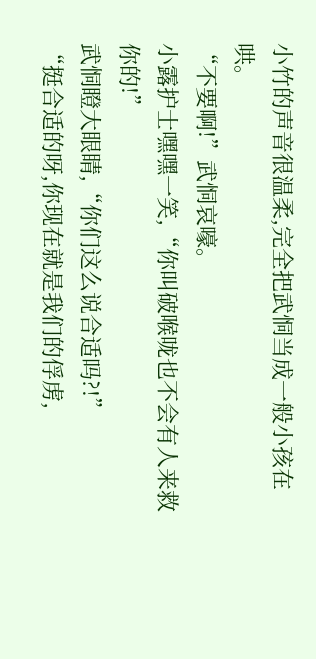小竹的声音很温柔,完全把武恫当成一般小孩在哄。
“不要啊!”武恫哀嚎。
小露护士嘿嘿一笑,“你叫破喉咙也不会有人来救你的!”
武恫瞪大眼睛,“你们这么说合适吗?!”
“挺合适的呀,你现在就是我们的俘虏,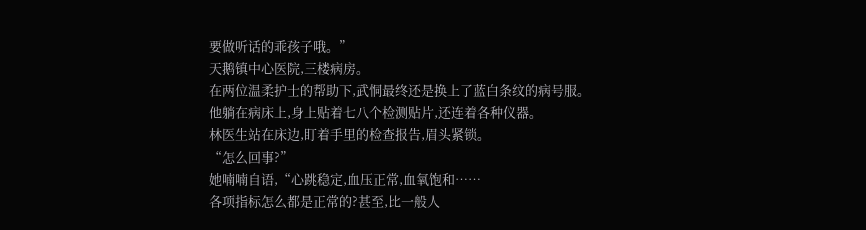要做听话的乖孩子哦。”
天鹅镇中心医院,三楼病房。
在两位温柔护士的帮助下,武恫最终还是换上了蓝白条纹的病号服。
他躺在病床上,身上贴着七八个检测贴片,还连着各种仪器。
林医生站在床边,盯着手里的检查报告,眉头紧锁。
“怎么回事?”
她喃喃自语,“心跳稳定,血压正常,血氧饱和……
各项指标怎么都是正常的?甚至,比一般人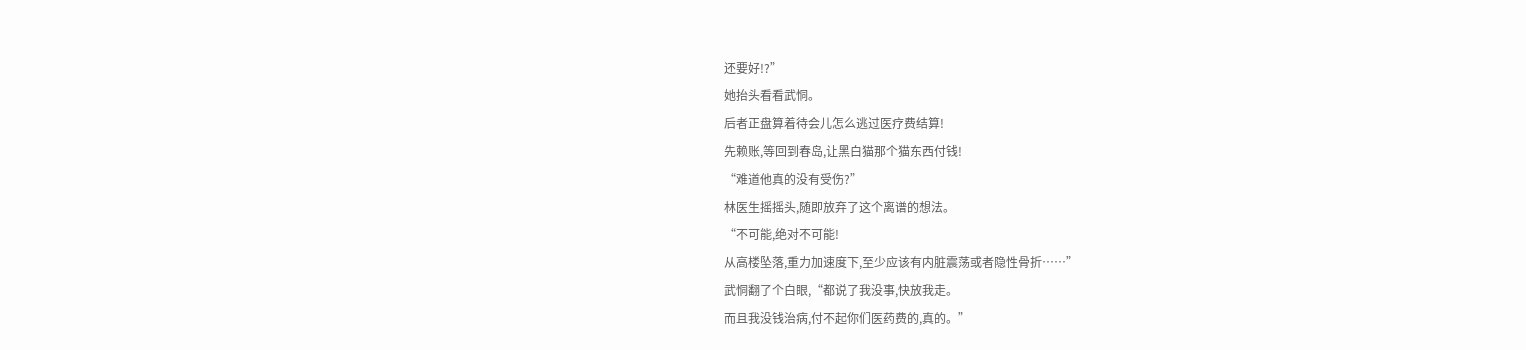还要好!?”
她抬头看看武恫。
后者正盘算着待会儿怎么逃过医疗费结算!
先赖账,等回到春岛,让黑白猫那个猫东西付钱!
“难道他真的没有受伤?”
林医生摇摇头,随即放弃了这个离谱的想法。
“不可能,绝对不可能!
从高楼坠落,重力加速度下,至少应该有内脏震荡或者隐性骨折……”
武恫翻了个白眼,“都说了我没事,快放我走。
而且我没钱治病,付不起你们医药费的,真的。”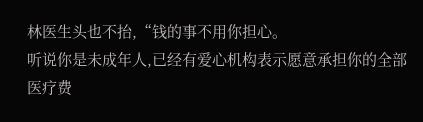林医生头也不抬,“钱的事不用你担心。
听说你是未成年人,已经有爱心机构表示愿意承担你的全部医疗费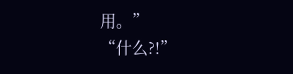用。”
“什么?!”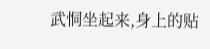武恫坐起来,身上的贴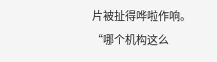片被扯得哗啦作响。
“哪个机构这么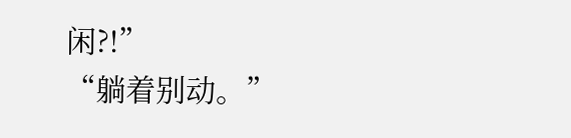闲?!”
“躺着别动。”